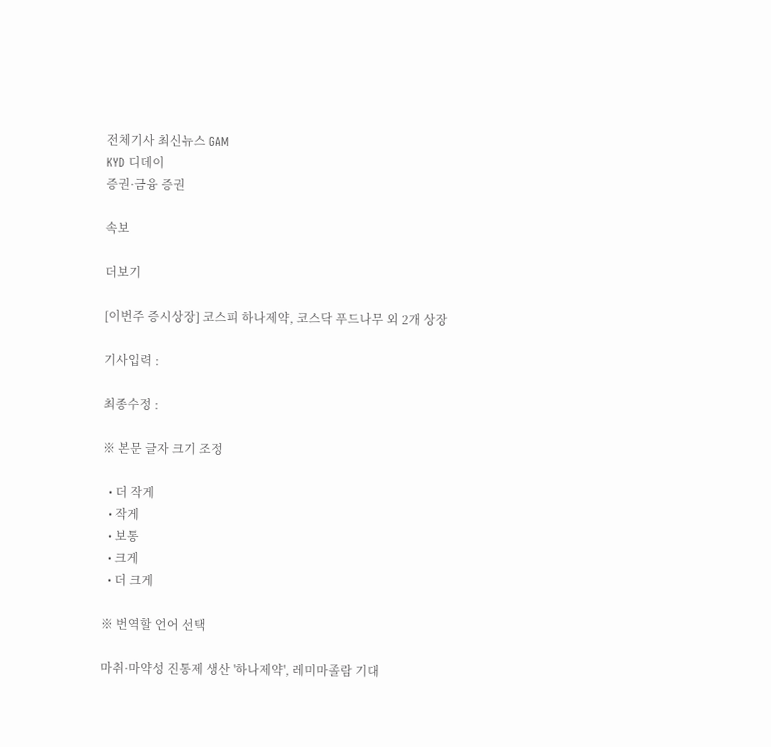전체기사 최신뉴스 GAM
KYD 디데이
증권·금융 증권

속보

더보기

[이번주 증시상장] 코스피 하나제약, 코스닥 푸드나무 외 2개 상장

기사입력 :

최종수정 :

※ 본문 글자 크기 조정

  • 더 작게
  • 작게
  • 보통
  • 크게
  • 더 크게

※ 번역할 언어 선택

마취·마약성 진통제 생산 '하나제약', 레미마졸람 기대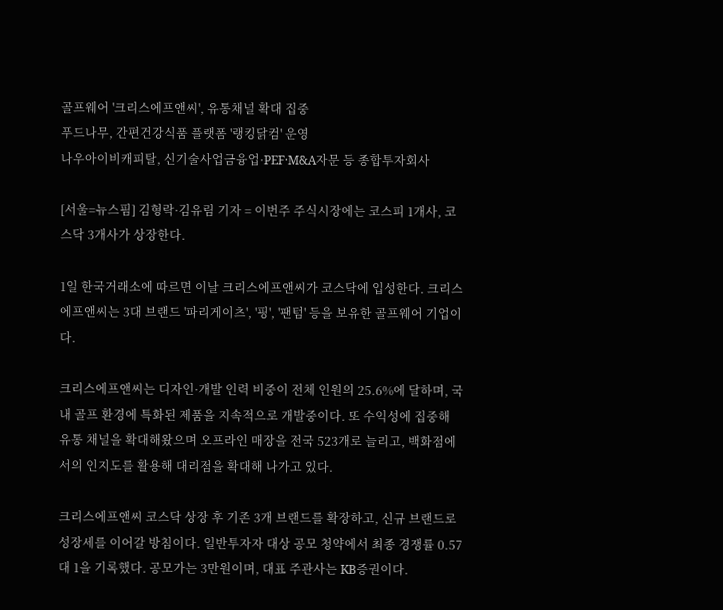골프웨어 '크리스에프앤씨', 유통채널 확대 집중
푸드나무, 간편건강식품 플랫폼 '랭킹닭컴' 운영
나우아이비캐피탈, 신기술사업금융업·PEF·M&A자문 등 종합투자회사

[서울=뉴스핌] 김형락·김유림 기자 = 이번주 주식시장에는 코스피 1개사, 코스닥 3개사가 상장한다.

1일 한국거래소에 따르면 이날 크리스에프앤씨가 코스닥에 입성한다. 크리스에프앤씨는 3대 브랜드 '파리게이츠', '핑', '팬텀' 등을 보유한 골프웨어 기업이다.

크리스에프앤씨는 디자인·개발 인력 비중이 전체 인원의 25.6%에 달하며, 국내 골프 환경에 특화된 제품을 지속적으로 개발중이다. 또 수익성에 집중해 유통 채널을 확대해왔으며 오프라인 매장을 전국 523개로 늘리고, 백화점에서의 인지도를 활용해 대리점을 확대해 나가고 있다.

크리스에프앤씨 코스닥 상장 후 기존 3개 브랜드를 확장하고, 신규 브랜드로 성장세를 이어갈 방침이다. 일반투자자 대상 공모 청약에서 최종 경쟁률 0.57대 1을 기록했다. 공모가는 3만원이며, 대표 주관사는 KB증권이다.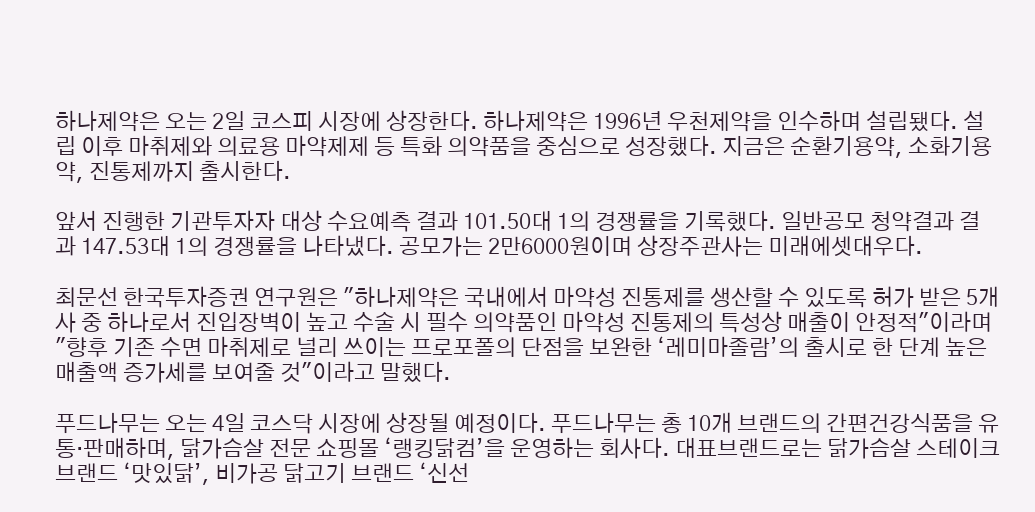하나제약은 오는 2일 코스피 시장에 상장한다. 하나제약은 1996년 우천제약을 인수하며 설립됐다. 설립 이후 마취제와 의료용 마약제제 등 특화 의약품을 중심으로 성장했다. 지금은 순환기용약, 소화기용약, 진통제까지 출시한다.

앞서 진행한 기관투자자 대상 수요예측 결과 101.50대 1의 경쟁률을 기록했다. 일반공모 청약결과 결과 147.53대 1의 경쟁률을 나타냈다. 공모가는 2만6000원이며 상장주관사는 미래에셋대우다.

최문선 한국투자증권 연구원은 "하나제약은 국내에서 마약성 진통제를 생산할 수 있도록 허가 받은 5개사 중 하나로서 진입장벽이 높고 수술 시 필수 의약품인 마약성 진통제의 특성상 매출이 안정적"이라며 "향후 기존 수면 마취제로 널리 쓰이는 프로포폴의 단점을 보완한 ‘레미마졸람’의 출시로 한 단계 높은 매출액 증가세를 보여줄 것"이라고 말했다.

푸드나무는 오는 4일 코스닥 시장에 상장될 예정이다. 푸드나무는 총 10개 브랜드의 간편건강식품을 유통·판매하며, 닭가슴살 전문 쇼핑몰 ‘랭킹닭컴’을 운영하는 회사다. 대표브랜드로는 닭가슴살 스테이크 브랜드 ‘맛있닭’, 비가공 닭고기 브랜드 ‘신선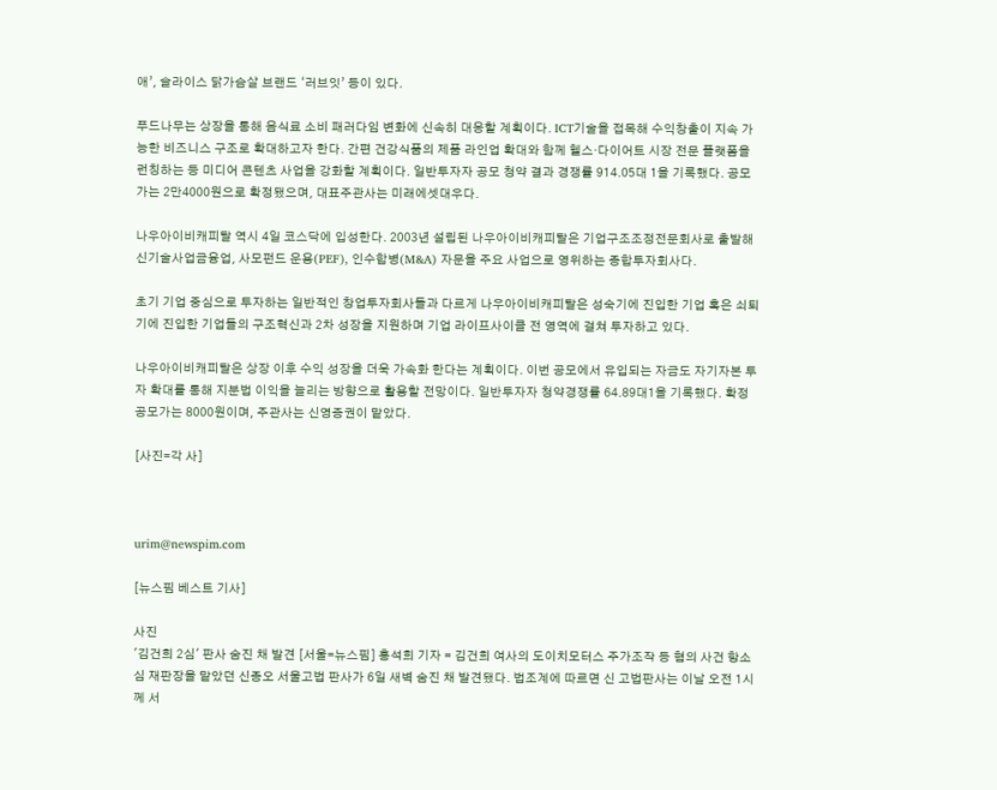애’, 슬라이스 닭가슴살 브랜드 ‘러브잇’ 등이 있다.

푸드나무는 상장을 통해 음식료 소비 패러다임 변화에 신속히 대응할 계획이다. ICT기술을 접목해 수익창출이 지속 가능한 비즈니스 구조로 확대하고자 한다. 간편 건강식품의 제품 라인업 확대와 함께 헬스·다이어트 시장 전문 플랫폼을 런칭하는 등 미디어 콘텐츠 사업을 강화할 계획이다. 일반투자자 공모 청약 결과 경쟁률 914.05대 1을 기록했다. 공모가는 2만4000원으로 확정됐으며, 대표주관사는 미래에셋대우다.

나우아이비캐피탈 역시 4일 코스닥에 입성한다. 2003년 설립된 나우아이비캐피탈은 기업구조조정전문회사로 출발해 신기술사업금융업, 사모펀드 운용(PEF), 인수합병(M&A) 자문을 주요 사업으로 영위하는 종합투자회사다.

초기 기업 중심으로 투자하는 일반적인 창업투자회사들과 다르게 나우아이비캐피탈은 성숙기에 진입한 기업 혹은 쇠퇴기에 진입한 기업들의 구조혁신과 2차 성장을 지원하며 기업 라이프사이클 전 영역에 걸쳐 투자하고 있다.

나우아이비캐피탈은 상장 이후 수익 성장을 더욱 가속화 한다는 계획이다. 이번 공모에서 유입되는 자금도 자기자본 투자 확대를 통해 지분법 이익을 늘리는 방향으로 활용할 전망이다. 일반투자자 청약경쟁률 64.89대1을 기록했다. 확정공모가는 8000원이며, 주관사는 신영증권이 맡았다.

[사진=각 사]



urim@newspim.com

[뉴스핌 베스트 기사]

사진
'김건희 2심' 판사 숨진 채 발견 [서울=뉴스핌] 홍석희 기자 = 김건희 여사의 도이치모터스 주가조작 등 혐의 사건 항소심 재판장을 맡았던 신종오 서울고법 판사가 6일 새벽 숨진 채 발견됐다. 법조계에 따르면 신 고법판사는 이날 오전 1시께 서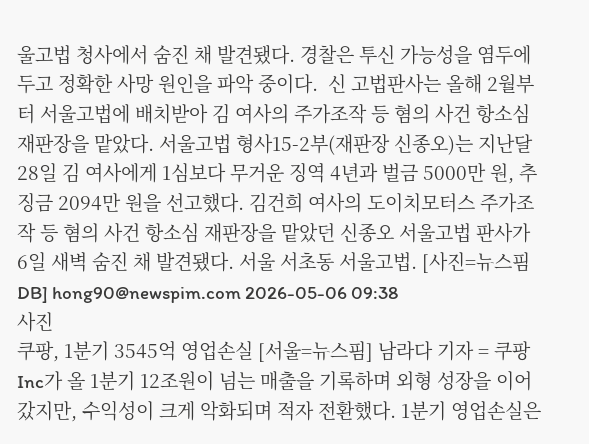울고법 청사에서 숨진 채 발견됐다. 경찰은 투신 가능성을 염두에 두고 정확한 사망 원인을 파악 중이다.  신 고법판사는 올해 2월부터 서울고법에 배치받아 김 여사의 주가조작 등 혐의 사건 항소심 재판장을 맡았다. 서울고법 형사15-2부(재판장 신종오)는 지난달 28일 김 여사에게 1심보다 무거운 징역 4년과 벌금 5000만 원, 추징금 2094만 원을 선고했다. 김건희 여사의 도이치모터스 주가조작 등 혐의 사건 항소심 재판장을 맡았던 신종오 서울고법 판사가 6일 새벽 숨진 채 발견됐다. 서울 서초동 서울고법. [사진=뉴스핌DB] hong90@newspim.com 2026-05-06 09:38
사진
쿠팡, 1분기 3545억 영업손실 [서울=뉴스핌] 남라다 기자 = 쿠팡Inc가 올 1분기 12조원이 넘는 매출을 기록하며 외형 성장을 이어갔지만, 수익성이 크게 악화되며 적자 전환했다. 1분기 영업손실은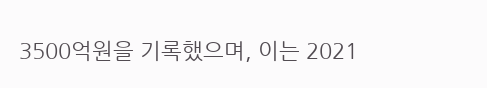3500억원을 기록했으며, 이는 2021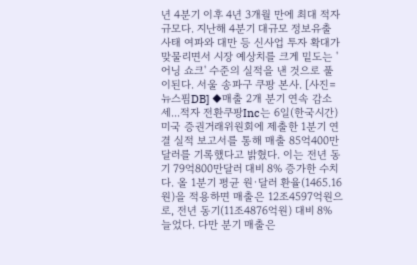년 4분기 이후 4년 3개월 만에 최대 적자 규모다. 지난해 4분기 대규모 정보유출 사태 여파와 대만 등 신사업 투자 확대가 맞물리면서 시장 예상치를 크게 밑도는 '어닝 쇼크' 수준의 실적을 낸 것으로 풀이된다. 서울 송파구 쿠팡 본사. [사진=뉴스핌DB] ◆매출 2개 분기 연속 감소세...적자 전환쿠팡Inc는 6일(한국시간) 미국 증권거래위원회에 제출한 1분기 연결 실적 보고서를 통해 매출 85억400만달러를 기록했다고 밝혔다. 이는 전년 동기 79억800만달러 대비 8% 증가한 수치다. 올 1분기 평균 원·달러 환율(1465.16원)을 적용하면 매출은 12조4597억원으로, 전년 동기(11조4876억원) 대비 8% 늘었다. 다만 분기 매출은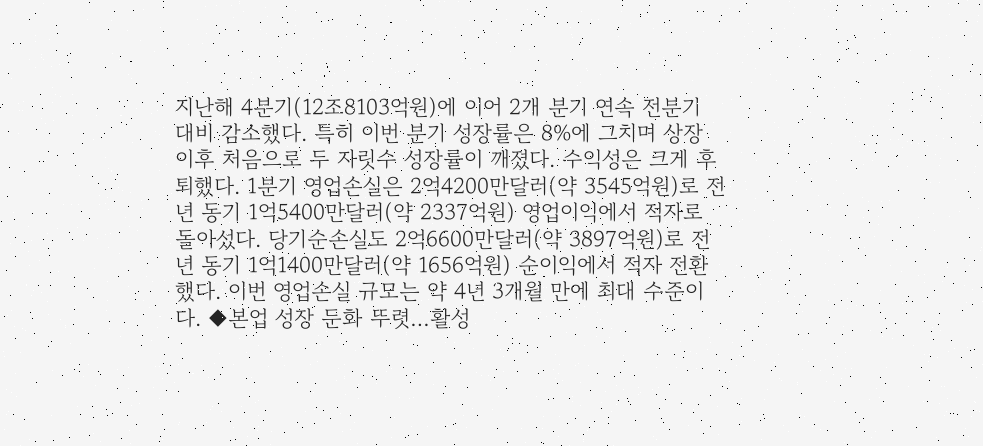지난해 4분기(12조8103억원)에 이어 2개 분기 연속 전분기 대비 감소했다. 특히 이번 분기 성장률은 8%에 그치며 상장 이후 처음으로 두 자릿수 성장률이 깨졌다. 수익성은 크게 후퇴했다. 1분기 영업손실은 2억4200만달러(약 3545억원)로 전년 동기 1억5400만달러(약 2337억원) 영업이익에서 적자로 돌아섰다. 당기순손실도 2억6600만달러(약 3897억원)로 전년 동기 1억1400만달러(약 1656억원) 순이익에서 적자 전환했다. 이번 영업손실 규모는 약 4년 3개월 만에 최대 수준이다. ◆본업 성장 둔화 뚜렷…활성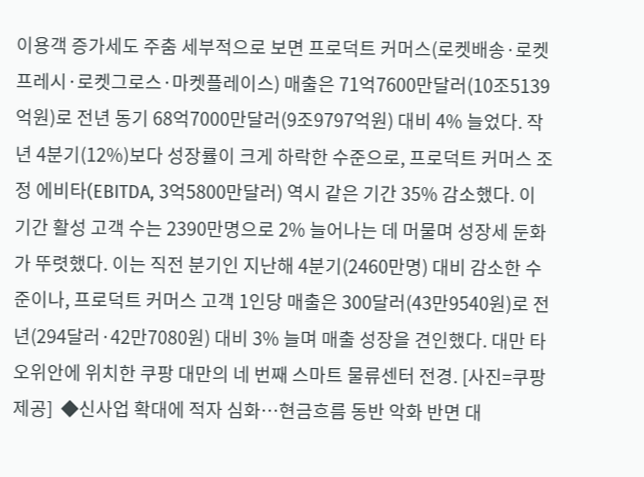이용객 증가세도 주춤 세부적으로 보면 프로덕트 커머스(로켓배송·로켓프레시·로켓그로스·마켓플레이스) 매출은 71억7600만달러(10조5139억원)로 전년 동기 68억7000만달러(9조9797억원) 대비 4% 늘었다. 작년 4분기(12%)보다 성장률이 크게 하락한 수준으로, 프로덕트 커머스 조정 에비타(EBITDA, 3억5800만달러) 역시 같은 기간 35% 감소했다. 이 기간 활성 고객 수는 2390만명으로 2% 늘어나는 데 머물며 성장세 둔화가 뚜렷했다. 이는 직전 분기인 지난해 4분기(2460만명) 대비 감소한 수준이나, 프로덕트 커머스 고객 1인당 매출은 300달러(43만9540원)로 전년(294달러·42만7080원) 대비 3% 늘며 매출 성장을 견인했다. 대만 타오위안에 위치한 쿠팡 대만의 네 번째 스마트 물류센터 전경. [사진=쿠팡 제공]  ◆신사업 확대에 적자 심화…현금흐름 동반 악화 반면 대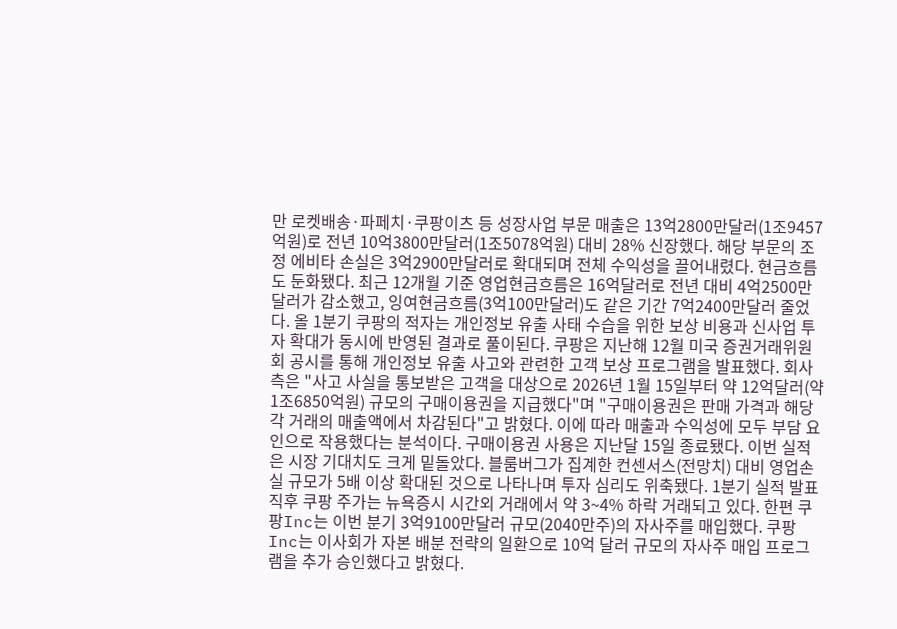만 로켓배송·파페치·쿠팡이츠 등 성장사업 부문 매출은 13억2800만달러(1조9457억원)로 전년 10억3800만달러(1조5078억원) 대비 28% 신장했다. 해당 부문의 조정 에비타 손실은 3억2900만달러로 확대되며 전체 수익성을 끌어내렸다. 현금흐름도 둔화됐다. 최근 12개월 기준 영업현금흐름은 16억달러로 전년 대비 4억2500만달러가 감소했고, 잉여현금흐름(3억100만달러)도 같은 기간 7억2400만달러 줄었다. 올 1분기 쿠팡의 적자는 개인정보 유출 사태 수습을 위한 보상 비용과 신사업 투자 확대가 동시에 반영된 결과로 풀이된다. 쿠팡은 지난해 12월 미국 증권거래위원회 공시를 통해 개인정보 유출 사고와 관련한 고객 보상 프로그램을 발표했다. 회사 측은 "사고 사실을 통보받은 고객을 대상으로 2026년 1월 15일부터 약 12억달러(약 1조6850억원) 규모의 구매이용권을 지급했다"며 "구매이용권은 판매 가격과 해당 각 거래의 매출액에서 차감된다"고 밝혔다. 이에 따라 매출과 수익성에 모두 부담 요인으로 작용했다는 분석이다. 구매이용권 사용은 지난달 15일 종료됐다. 이번 실적은 시장 기대치도 크게 밑돌았다. 블룸버그가 집계한 컨센서스(전망치) 대비 영업손실 규모가 5배 이상 확대된 것으로 나타나며 투자 심리도 위축됐다. 1분기 실적 발표 직후 쿠팡 주가는 뉴욕증시 시간외 거래에서 약 3~4% 하락 거래되고 있다. 한편 쿠팡Inc는 이번 분기 3억9100만달러 규모(2040만주)의 자사주를 매입했다. 쿠팡Inc는 이사회가 자본 배분 전략의 일환으로 10억 달러 규모의 자사주 매입 프로그램을 추가 승인했다고 밝혔다.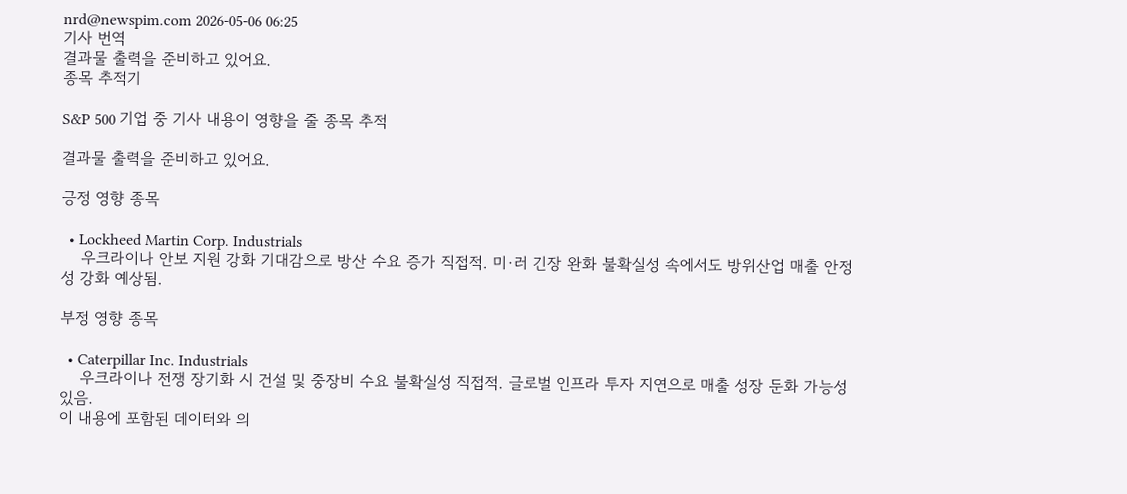nrd@newspim.com 2026-05-06 06:25
기사 번역
결과물 출력을 준비하고 있어요.
종목 추적기

S&P 500 기업 중 기사 내용이 영향을 줄 종목 추적

결과물 출력을 준비하고 있어요.

긍정 영향 종목

  • Lockheed Martin Corp. Industrials
    우크라이나 안보 지원 강화 기대감으로 방산 수요 증가 직접적. 미·러 긴장 완화 불확실성 속에서도 방위산업 매출 안정성 강화 예상됨.

부정 영향 종목

  • Caterpillar Inc. Industrials
    우크라이나 전쟁 장기화 시 건설 및 중장비 수요 불확실성 직접적. 글로벌 인프라 투자 지연으로 매출 성장 둔화 가능성 있음.
이 내용에 포함된 데이터와 의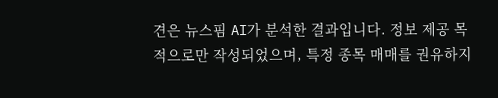견은 뉴스핌 AI가 분석한 결과입니다. 정보 제공 목적으로만 작성되었으며, 특정 종목 매매를 권유하지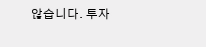않습니다. 투자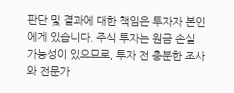판단 및 결과에 대한 책임은 투자자 본인에게 있습니다. 주식 투자는 원금 손실 가능성이 있으므로, 투자 전 충분한 조사와 전문가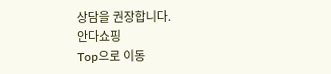상담을 권장합니다.
안다쇼핑
Top으로 이동